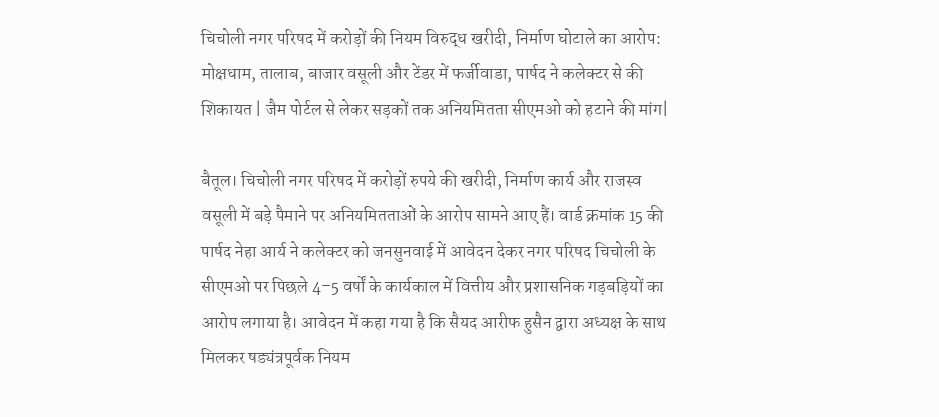चिचोली नगर परिषद में करोड़ों की नियम विरुद्ध खरीदी, निर्माण घोटाले का आरोप:
मोक्षधाम, तालाब, बाजार वसूली और टेंडर में फर्जीवाडा, पार्षद ने कलेक्टर से की शिकायत | जैम पोर्टल से लेकर सड़कों तक अनियमितता सीएमओ को हटाने की मांग|

बैतूल। चिचोली नगर परिषद में करोड़ों रुपये की खरीदी, निर्माण कार्य और राजस्व वसूली में बड़े पैमाने पर अनियमितताओं के आरोप सामने आए हैं। वार्ड क्रमांक 15 की पार्षद नेहा आर्य ने कलेक्टर को जनसुनवाई में आवेदन देकर नगर परिषद चिचोली के सीएमओ पर पिछले 4–5 वर्षों के कार्यकाल में वित्तीय और प्रशासनिक गड़बड़ियों का आरोप लगाया है। आवेदन में कहा गया है कि सैयद आरीफ हुसैन द्वारा अध्यक्ष के साथ मिलकर षड्यंत्रपूर्वक नियम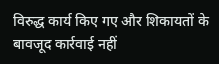विरुद्ध कार्य किए गए और शिकायतों के बावजूद कार्रवाई नहीं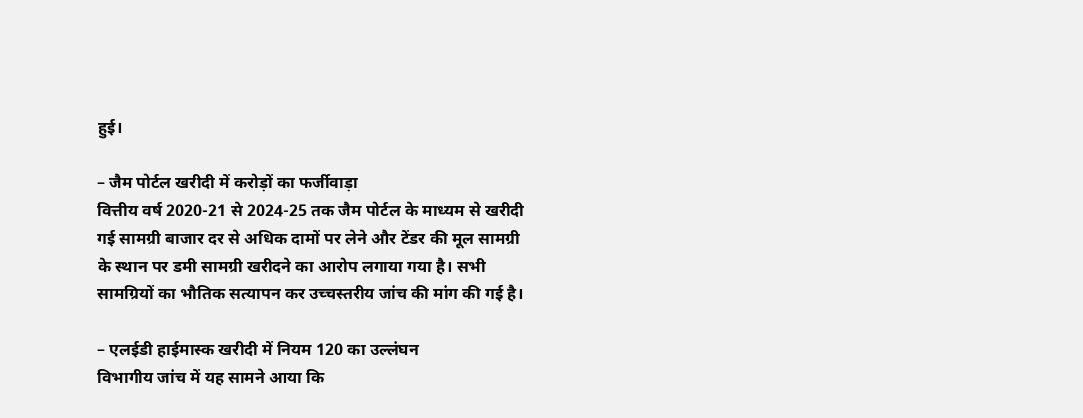हुई।

– जैम पोर्टल खरीदी में करोड़ों का फर्जीवाड़ा
वित्तीय वर्ष 2020-21 से 2024-25 तक जैम पोर्टल के माध्यम से खरीदी गई सामग्री बाजार दर से अधिक दामों पर लेने और टेंडर की मूल सामग्री के स्थान पर डमी सामग्री खरीदने का आरोप लगाया गया है। सभी सामग्रियों का भौतिक सत्यापन कर उच्चस्तरीय जांच की मांग की गई है।

– एलईडी हाईमास्क खरीदी में नियम 120 का उल्लंघन
विभागीय जांच में यह सामने आया कि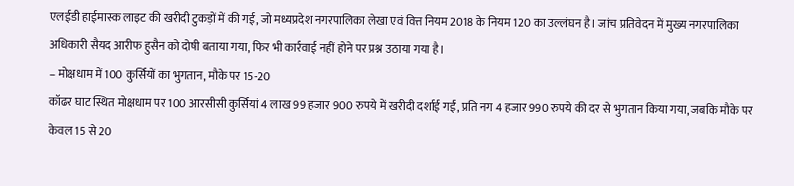एलईडी हाईमास्क लाइट की खरीदी टुकड़ों में की गई, जो मध्यप्रदेश नगरपालिका लेखा एवं वित्त नियम 2018 के नियम 120 का उल्लंघन है। जांच प्रतिवेदन में मुख्य नगरपालिका अधिकारी सैयद आरीफ हुसैन को दोषी बताया गया, फिर भी कार्रवाई नहीं होने पर प्रश्न उठाया गया है।
– मोक्षधाम में 100 कुर्सियों का भुगतान, मौके पर 15-20
कॉढर घाट स्थित मोक्षधाम पर 100 आरसीसी कुर्सियां 4 लाख 99 हजार 900 रुपये में खरीदी दर्शाई गईं, प्रति नग 4 हजार 990 रुपये की दर से भुगतान किया गया, जबकि मौके पर केवल 15 से 20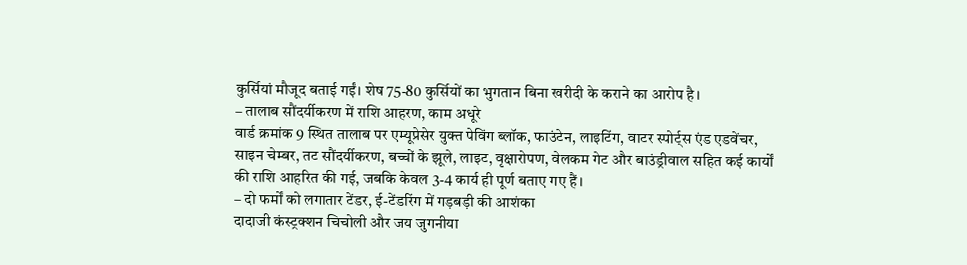कुर्सियां मौजूद बताई गईं। शेष 75-80 कुर्सियों का भुगतान बिना खरीदी के कराने का आरोप है।
– तालाब सौंदर्यीकरण में राशि आहरण, काम अधूरे
वार्ड क्रमांक 9 स्थित तालाब पर एम्यूप्रेसेर युक्त पेविंग ब्लॉक, फाउंटेन, लाइटिंग, वाटर स्पोर्ट्स एंड एडवेंचर, साइन चेम्बर, तट सौंदर्यीकरण, बच्चों के झूले, लाइट, वृक्षारोपण, वेलकम गेट और बाउंड्रीवाल सहित कई कार्यों की राशि आहरित की गई, जबकि केवल 3-4 कार्य ही पूर्ण बताए गए हैं।
– दो फर्मों को लगातार टेंडर, ई-टेंडरिंग में गड़बड़ी की आशंका
दादाजी कंस्ट्रक्शन चिचोली और जय जुगनीया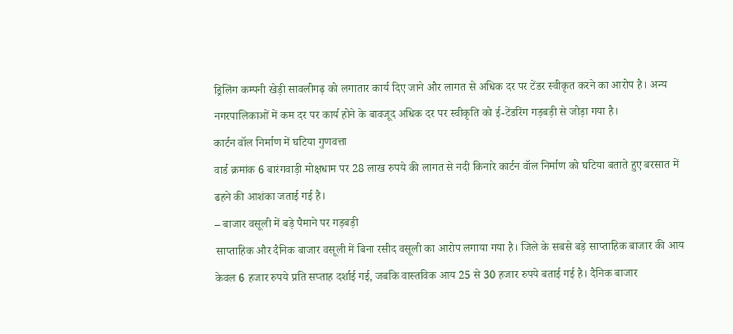ड्रिलिंग कम्पनी खेड़ी सावलीगढ़ को लगातार कार्य दिए जाने और लागत से अधिक दर पर टेंडर स्वीकृत करने का आरोप है। अन्य नगरपालिकाओं में कम दर पर कार्य होने के बावजूद अधिक दर पर स्वीकृति को ई-टेंडरिंग गड़बड़ी से जोड़ा गया है।
कार्टन वॉल निर्माण में घटिया गुणवत्ता
वार्ड क्रमांक 6 बारंगवाड़ी मोक्षधाम पर 28 लाख रुपये की लागत से नदी किनारे कार्टन वॉल निर्माण को घटिया बताते हुए बरसात में ढहने की आशंका जताई गई है।
– बाजार वसूली में बड़े पैमाने पर गड़बड़ी
साप्ताहिक और दैनिक बाजार वसूली में बिना रसीद वसूली का आरोप लगाया गया है। जिले के सबसे बड़े साप्ताहिक बाजार की आय केवल 6 हजार रुपये प्रति सप्ताह दर्शाई गई, जबकि वास्तविक आय 25 से 30 हजार रुपये बताई गई है। दैनिक बाजार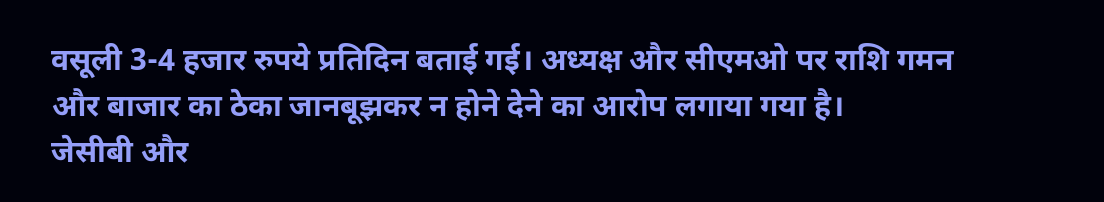वसूली 3-4 हजार रुपये प्रतिदिन बताई गई। अध्यक्ष और सीएमओ पर राशि गमन और बाजार का ठेका जानबूझकर न होने देने का आरोप लगाया गया है।
जेसीबी और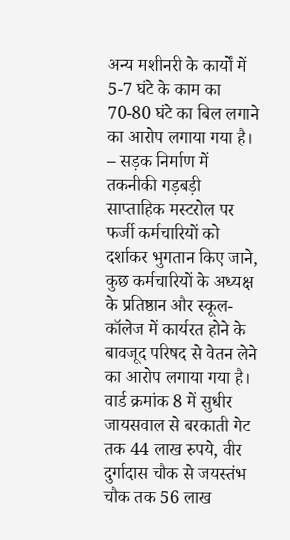अन्य मशीनरी के कार्यों में 5-7 घंटे के काम का 70-80 घंटे का बिल लगाने का आरोप लगाया गया है।
– सड़क निर्माण में तकनीकी गड़बड़ी
साप्ताहिक मस्टरोल पर फर्जी कर्मचारियों को दर्शाकर भुगतान किए जाने, कुछ कर्मचारियों के अध्यक्ष के प्रतिष्ठान और स्कूल-कॉलेज में कार्यरत होने के बावजूद परिषद से वेतन लेने का आरोप लगाया गया है।
वार्ड क्रमांक 8 में सुधीर जायसवाल से बरकाती गेट तक 44 लाख रुपये, वीर दुर्गादास चौक से जयस्तंभ चौक तक 56 लाख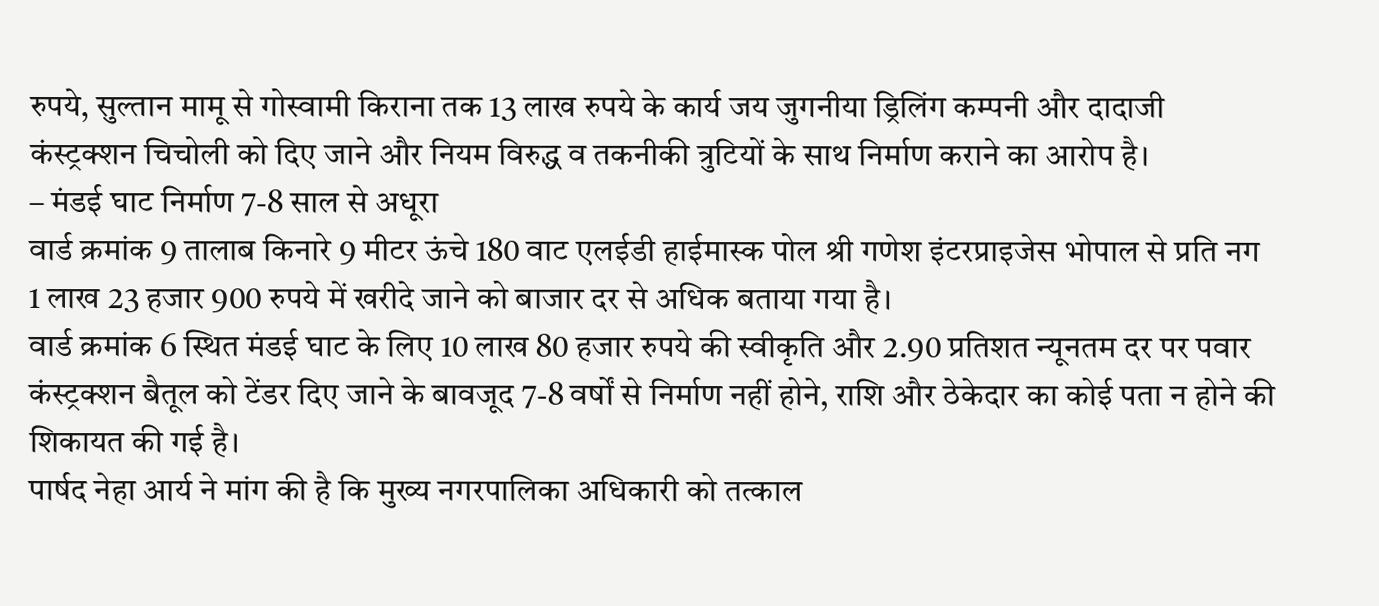रुपये, सुल्तान मामू से गोस्वामी किराना तक 13 लाख रुपये के कार्य जय जुगनीया ड्रिलिंग कम्पनी और दादाजी कंस्ट्रक्शन चिचोली को दिए जाने और नियम विरुद्ध व तकनीकी त्रुटियों के साथ निर्माण कराने का आरोप है।
– मंडई घाट निर्माण 7-8 साल से अधूरा
वार्ड क्रमांक 9 तालाब किनारे 9 मीटर ऊंचे 180 वाट एलईडी हाईमास्क पोल श्री गणेश इंटरप्राइजेस भोपाल से प्रति नग 1 लाख 23 हजार 900 रुपये में खरीदे जाने को बाजार दर से अधिक बताया गया है।
वार्ड क्रमांक 6 स्थित मंडई घाट के लिए 10 लाख 80 हजार रुपये की स्वीकृति और 2.90 प्रतिशत न्यूनतम दर पर पवार कंस्ट्रक्शन बैतूल को टेंडर दिए जाने के बावजूद 7-8 वर्षों से निर्माण नहीं होने, राशि और ठेकेदार का कोई पता न होने की शिकायत की गई है।
पार्षद नेहा आर्य ने मांग की है कि मुख्य नगरपालिका अधिकारी को तत्काल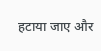हटाया जाए और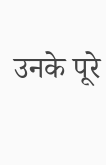उनके पूरे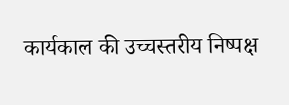कार्यकाल की उच्चस्तरीय निष्पक्ष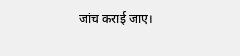जांच कराई जाए।